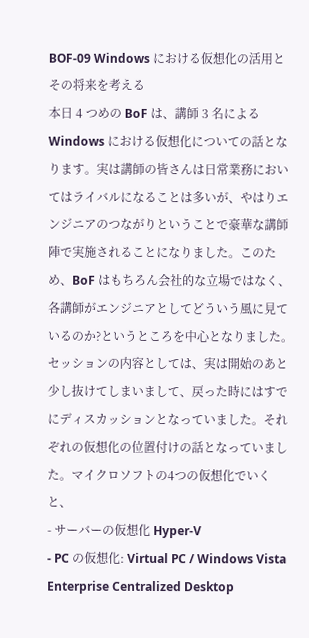BOF-09 Windows における仮想化の活用とその将来を考える
本日 4 つめの BoF は、講師 3 名による Windows における仮想化についての話となります。実は講師の皆さんは日常業務においてはライバルになることは多いが、やはりエンジニアのつながりということで豪華な講師陣で実施されることになりました。このため、BoF はもちろん会社的な立場ではなく、各講師がエンジニアとしてどういう風に見ているのか?というところを中心となりました。
セッションの内容としては、実は開始のあと少し抜けてしまいまして、戻った時にはすでにディスカッションとなっていました。それぞれの仮想化の位置付けの話となっていました。マイクロソフトの4つの仮想化でいくと、
- サーバーの仮想化 Hyper-V
- PC の仮想化: Virtual PC / Windows Vista Enterprise Centralized Desktop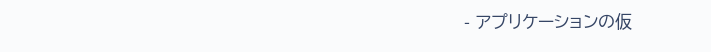- アプリケーションの仮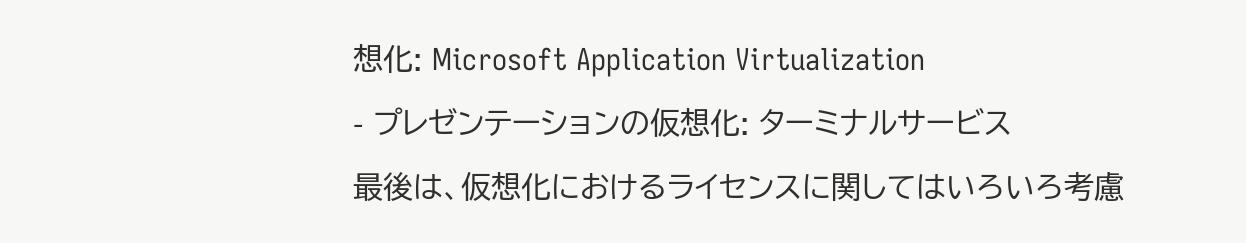想化: Microsoft Application Virtualization
- プレゼンテーションの仮想化: ターミナルサービス
最後は、仮想化におけるライセンスに関してはいろいろ考慮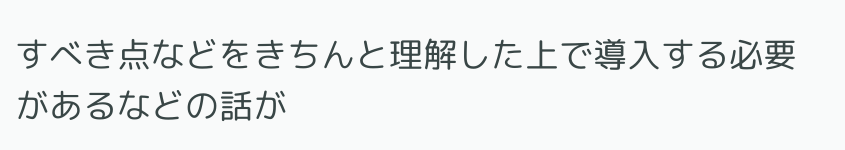すべき点などをきちんと理解した上で導入する必要があるなどの話が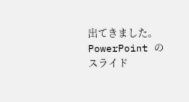出てきました。PowerPoint のスライド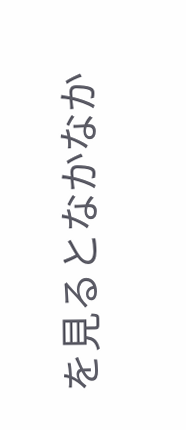を見るとなかなか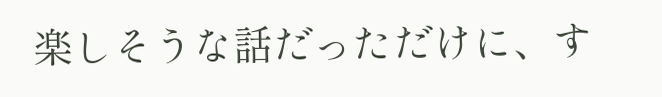楽しそうな話だっただけに、す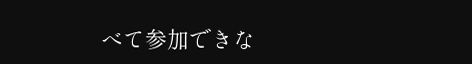べて参加できな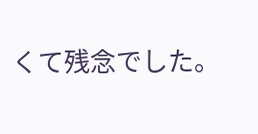くて残念でした。